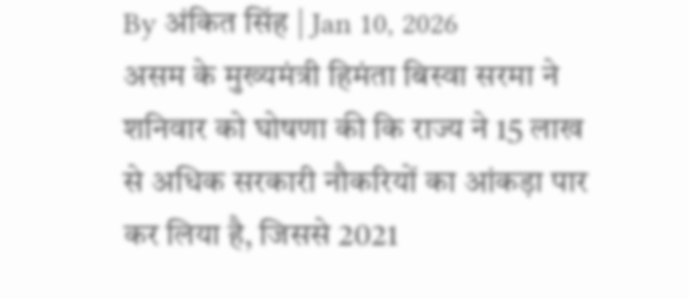By अंकित सिंह | Jan 10, 2026
असम के मुख्यमंत्री हिमंता बिस्वा सरमा ने शनिवार को घोषणा की कि राज्य ने 15 लाख से अधिक सरकारी नौकरियों का आंकड़ा पार कर लिया है, जिससे 2021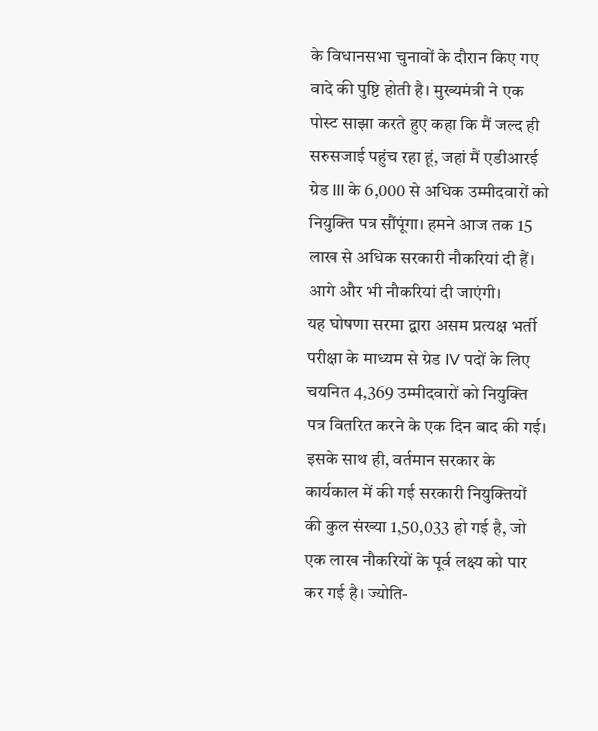के विधानसभा चुनावों के दौरान किए गए वादे की पुष्टि होती है। मुख्यमंत्री ने एक पोस्ट साझा करते हुए कहा कि मैं जल्द ही सरुसजाई पहुंच रहा हूं, जहां मैं एडीआरई ग्रेड III के 6,000 से अधिक उम्मीदवारों को नियुक्ति पत्र सौंपूंगा। हमने आज तक 15 लाख से अधिक सरकारी नौकरियां दी हैं। आगे और भी नौकरियां दी जाएंगी।
यह घोषणा सरमा द्वारा असम प्रत्यक्ष भर्ती परीक्षा के माध्यम से ग्रेड IV पदों के लिए चयनित 4,369 उम्मीदवारों को नियुक्ति पत्र वितरित करने के एक दिन बाद की गई। इसके साथ ही, वर्तमान सरकार के कार्यकाल में की गई सरकारी नियुक्तियों की कुल संख्या 1,50,033 हो गई है, जो एक लाख नौकरियों के पूर्व लक्ष्य को पार कर गई है। ज्योति-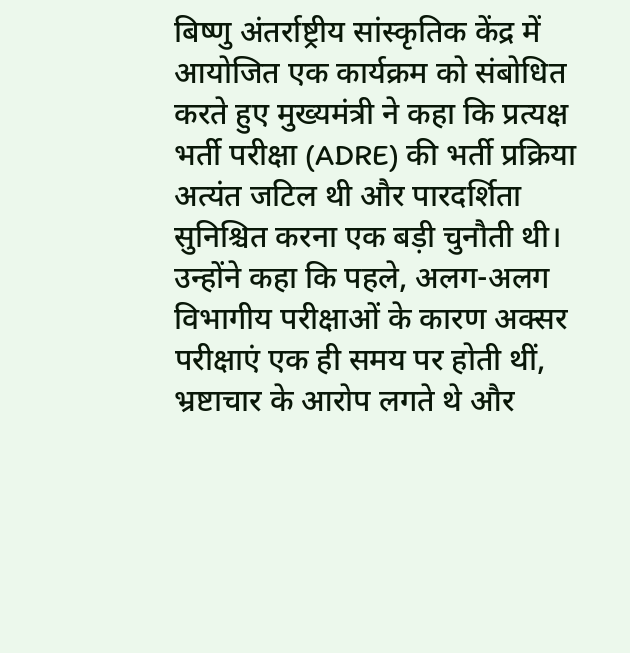बिष्णु अंतर्राष्ट्रीय सांस्कृतिक केंद्र में आयोजित एक कार्यक्रम को संबोधित करते हुए मुख्यमंत्री ने कहा कि प्रत्यक्ष भर्ती परीक्षा (ADRE) की भर्ती प्रक्रिया अत्यंत जटिल थी और पारदर्शिता सुनिश्चित करना एक बड़ी चुनौती थी।
उन्होंने कहा कि पहले, अलग-अलग विभागीय परीक्षाओं के कारण अक्सर परीक्षाएं एक ही समय पर होती थीं, भ्रष्टाचार के आरोप लगते थे और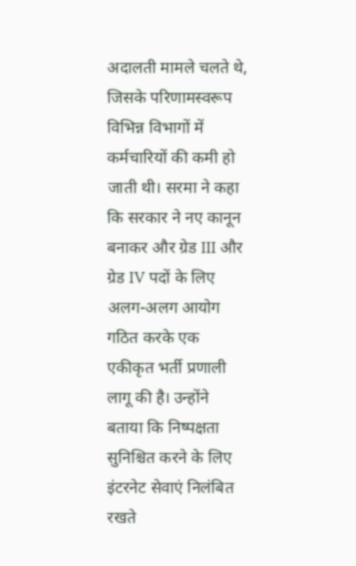अदालती मामले चलते थे, जिसके परिणामस्वरूप विभिन्न विभागों में कर्मचारियों की कमी हो जाती थी। सरमा ने कहा कि सरकार ने नए कानून बनाकर और ग्रेड III और ग्रेड IV पदों के लिए अलग-अलग आयोग गठित करके एक एकीकृत भर्ती प्रणाली लागू की है। उन्होंने बताया कि निष्पक्षता सुनिश्चित करने के लिए इंटरनेट सेवाएं निलंबित रखते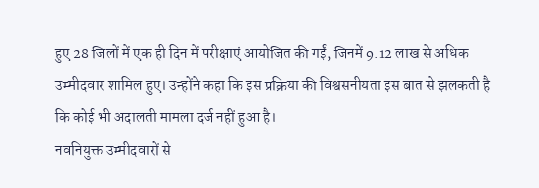हुए 28 जिलों में एक ही दिन में परीक्षाएं आयोजित की गईं, जिनमें 9.12 लाख से अधिक उम्मीदवार शामिल हुए। उन्होंने कहा कि इस प्रक्रिया की विश्वसनीयता इस बात से झलकती है कि कोई भी अदालती मामला दर्ज नहीं हुआ है।
नवनियुक्त उम्मीदवारों से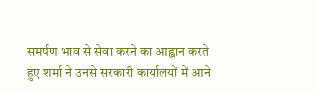समर्पण भाव से सेवा करने का आह्वान करते हुए शर्मा ने उनसे सरकारी कार्यालयों में आने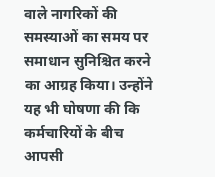वाले नागरिकों की समस्याओं का समय पर समाधान सुनिश्चित करने का आग्रह किया। उन्होंने यह भी घोषणा की कि कर्मचारियों के बीच आपसी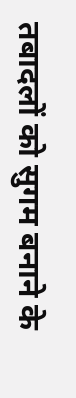तबादलों को सुगम बनाने के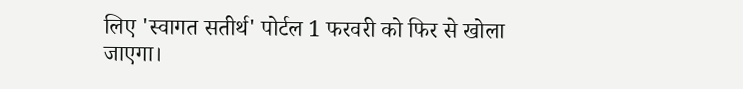लिए 'स्वागत सतीर्थ' पोर्टल 1 फरवरी को फिर से खोला जाएगा।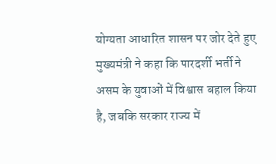योग्यता आधारित शासन पर जोर देते हुए मुख्यमंत्री ने कहा कि पारदर्शी भर्ती ने असम के युवाओं में विश्वास बहाल किया है, जबकि सरकार राज्य में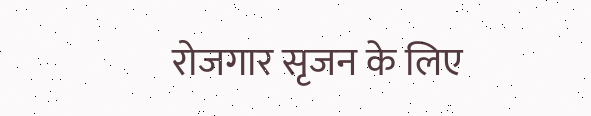रोजगार सृजन के लिए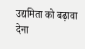उद्यमिता को बढ़ावा देना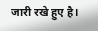जारी रखे हुए है।